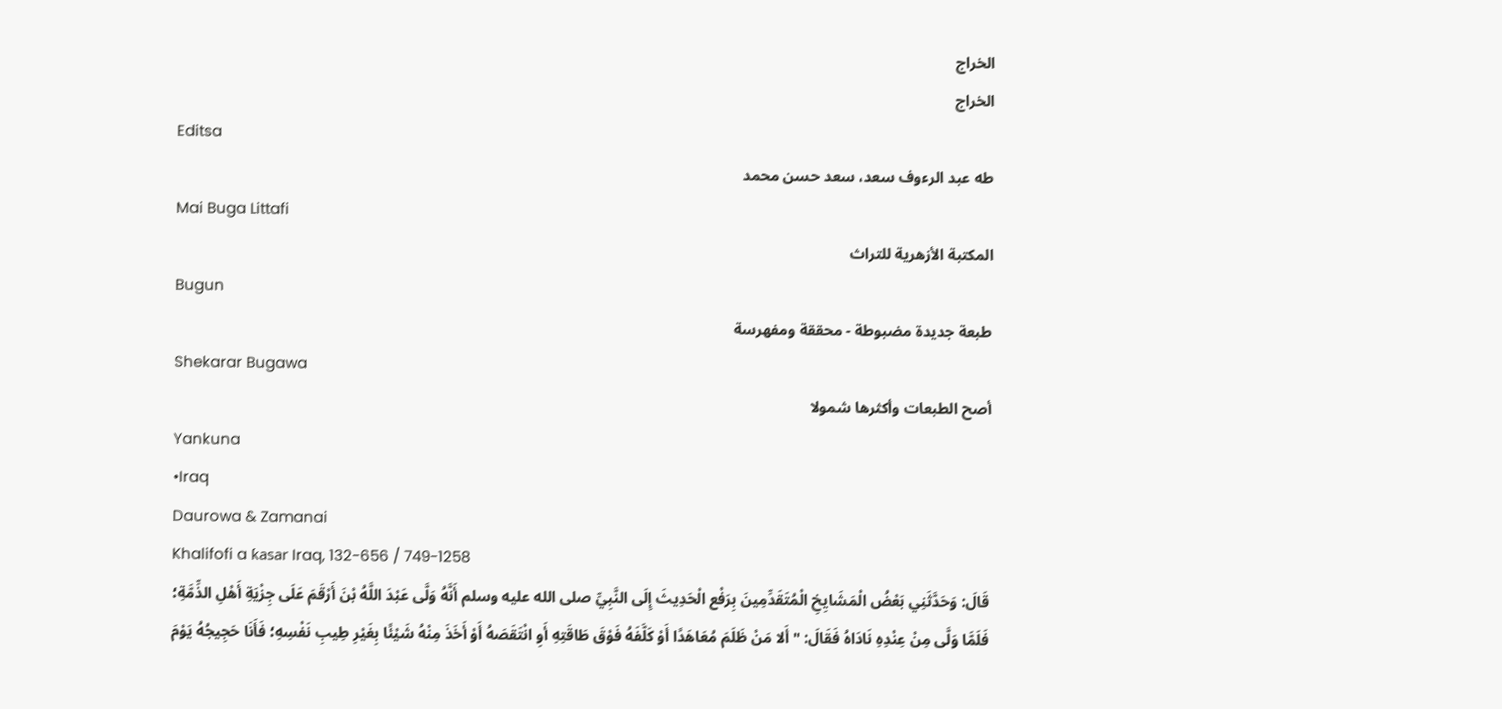الخراج
الخراج
Editsa
طه عبد الرءوف سعد، سعد حسن محمد
Mai Buga Littafi
المكتبة الأزهرية للتراث
Bugun
طبعة جديدة مضبوطة - محققة ومفهرسة
Shekarar Bugawa
أصح الطبعات وأكثرها شمولا
Yankuna
•Iraq
Daurowa & Zamanai
Khalifofi a ƙasar Iraq, 132-656 / 749-1258
قَالَ: وَحَدَّثَنِي بَعْضُ الْمَشَايِخِ الْمُتَقَدِّمِينَ بِرَفْع الْحَدِيثَ إِلَى النَّبِيِّ صلى الله عليه وسلم أَنَّهُ وَلَّى عَبْدَ اللَّهُ بْنَ أَرْقَمَ عَلَى جِزْيَةِ أَهْلِ الذِّمَّةِ؛ فَلَمَّا وَلَّى مِنْ عِنْدِهِ نَادَاهُ فَقَالَ: "أَلا مَنْ ظَلَمَ مُعَاهَدًا أَوْ كَلَّفَهُ فَوْقَ طَاقَتِهِ أَوِ انْتَقَصَهُ أَوْ أَخَذَ مِنْهُ شَيْئًا بِغَيْرِ طِيبِ نَفْسِهِ؛ فَأَنَا حَجِيجُهُ يَوْمَ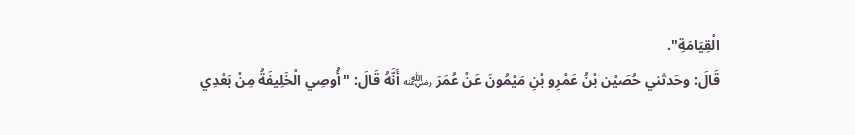الْقِيَامَةِ".
قَالَ: وحَدثني حُصَيْن بْنُ عَمْرِو بْنِ مَيْمُونَ عَنْ عُمَرَ ﵁ أَنَّهُ قَالَ: "أُوصِي الْخَلِيفَةُ مِنْ بَعْدِي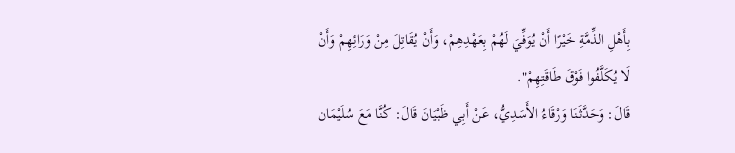بِأَهْلِ الذِّمَّةِ خَيْرًا أَنْ يُوَفِّيَ لَهُمْ بِعَهْدِهِمْ، وَأَنْ يُقَاتِلَ مِنْ وَرَائِهِمْ وَأَنْ لَا يُكَلَّفُوا فَوْقَ طَاقَتِهِمْ".
قَالَ: وَحَدَّثَنَا وَرْقَاءُ الأَسَدِيُّ، عَنْ أَبِي ظَبْيَانَ قَالَ: كُنَّا مَعَ سُلَيْمَان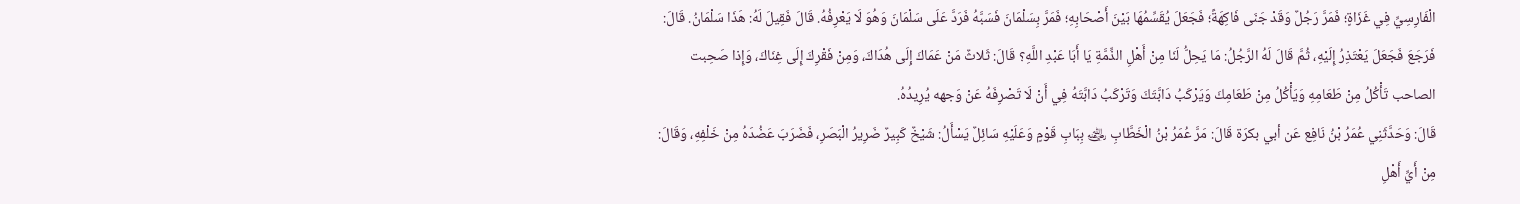الْفَارِسِيِّ فِي غَزَاةٍ؛ فَمَرَّ رَجُلٌ وَقَدْ جَنَى فَاكِهَةً؛ فَجَعَلَ يُقَسِّمُهَا بَيْنَ أَصْحَابِهِ؛ فَمَرَّ بِسَلْمَانَ فَسَبَّهُ فَرَدَّ عَلَى سَلْمَانَ وَهُوَ لَا يَعْرِفُهُ. قَالَ فَقِيلَ لَهُ: هَذَا سَلْمَانُ. قَالَ: فَرَجَعَ فَجَعَلَ يَعْتَذِرُ إِلَيْهِ، ثُمَّ قَالَ لَهُ الرَّجُلُ: مَا يَحِلُّ لَنَا مِنْ أَهْلِ الذِّمَّةِ يَا أَبَا عَبْدِ اللَّهِ؟ قَالَ: ثَلاثٌ مَنْ عَمَاكَ إِلَى هُدَاكَ، وَمِنْ فَقْرِكَ إِلَى غِنَاكَ، وَإِذا صَحِبت الصاحب تَأْكُلُ مِنْ طَعَامِهِ وَيَأْكُلُ مِنْ طَعَامِكَ وَيَرْكَبُ دَابَّتَكَ وَتَرْكَبُ دَابَّتَهُ فِي أَنْ لَا تَصْرِفَهُ عَنْ وَجهه يُرِيدُهُ.
قَالَ: وَحَدَّثَنِي عُمَرُ بْنُ نَافِع عَن أبي بكرَة قَالَ: مَرَّ عُمَرُ بْنُ الْخَطَّابِ ﵁ بِبَابِ قَوْمٍ وَعَلَيْهِ سَائِلٌ يَسْأَلُ: شَيْخٌ كَبِيرٌ ضَرِيرُ الْبَصَرِ، فَضَرَبَ عَضُدَهُ مِنْ خَلْفِهِ، وَقَالَ: مِنْ أَيِّ أَهْلِ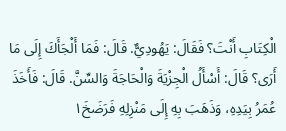الْكِتَابِ أَنْتَ؟ فَقَالَ: يَهُودِيٌّ. قَالَ: فَمَا أَلْجَأَكَ إِلَى مَا أَرَى؟ قَالَ: أَسْأَلُ الْجِزْيَةَ وَالْحَاجَةَ وَالسِّنَّ. قَالَ: فَأَخَذَ عُمَرُ بِيَدِهِ، وَذَهَبَ بِهِ إِلَى مَنْزِلِهِ فَرَضَخَ١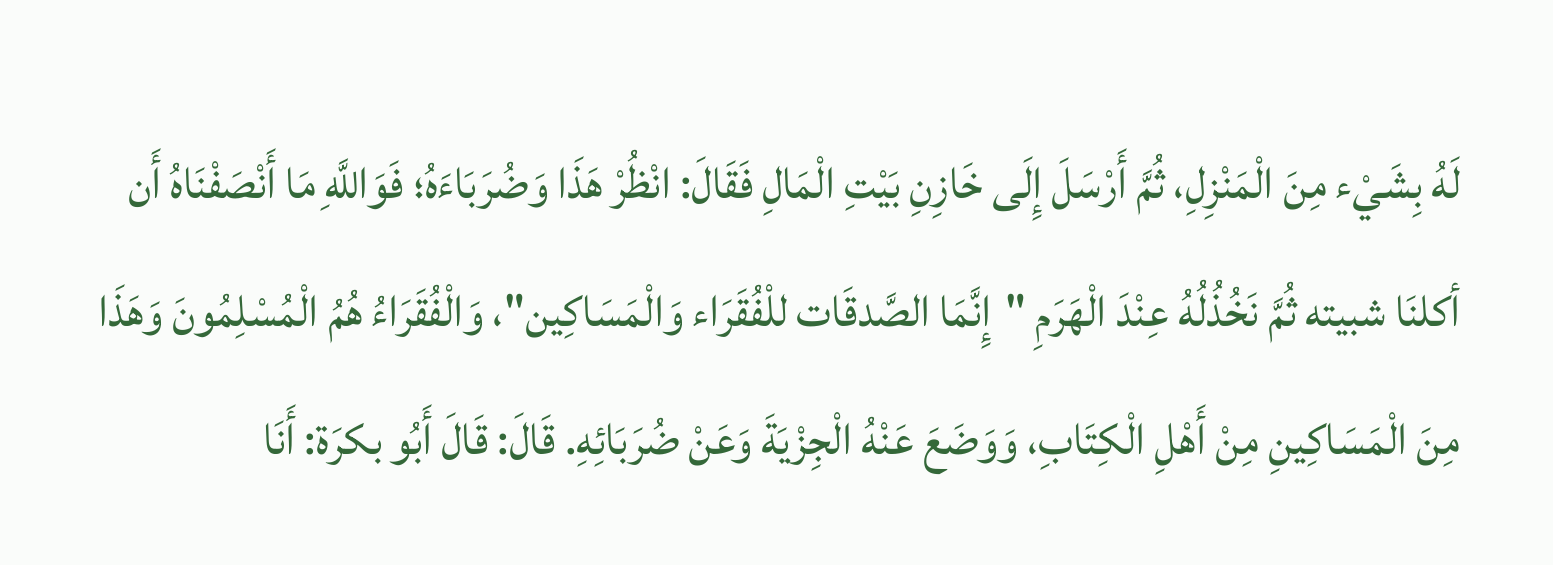لَهُ بِشَيْء مِنَ الْمَنْزِلِ، ثُمَّ أَرْسَلَ إِلَى خَازِنِ بَيْتِ الْمَالِ فَقَالَ: انْظُرْ هَذَا وَضُرَبَاءَهُ؛ فَوَاللَّهِ مَا أَنْصَفْنَاهُ أَن أكلنَا شبيته ثُمَّ نَخُذُلُهُ عِنْدَ الْهَرَمِ "إِنَّمَا الصَّدقَات للْفُقَرَاء وَالْمَسَاكِين"، وَالْفُقَرَاءُ هُمُ الْمُسْلِمُونَ وَهَذَا مِنَ الْمَسَاكِينِ مِنْ أَهْلِ الْكِتَابِ، وَوَضَعَ عَنْهُ الْجِزْيَةَ وَعَنْ ضُرَبَائِهِ. قَالَ: قَالَ أَبُو بكرَة: أَنَا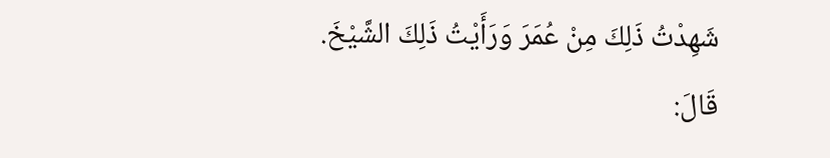شَهِدْتُ ذَلِكَ مِنْ عُمَرَ وَرَأَيْتُ ذَلِكَ الشَّيْخَ.
قَالَ: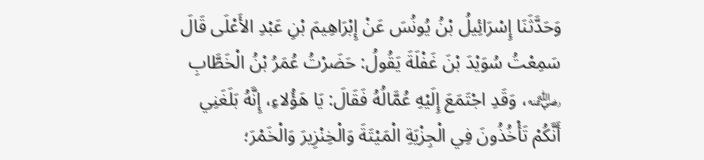وَحَدَّثَنَا إِسْرَائِيلُ بْنُ يُونُسَ عَنْ إِبْرَاهِيمَ بْنِ عَبْدِ الأَعْلَى قَالَ سَمِعْتُ سُوَيْدَ بْنَ غَفْلَةَ يَقُولُ: حَضَرْتُ عُمَرُ بْنُ الْخَطَّابِ ﵁، وَقَدِ اجْتَمَعَ إِلَيْهِ عُمَّالُهُ فَقَالَ: يَا هَؤُلاءِ، إِنَّهُ بَلَغَنِي أَنَّكُمْ تَأْخُذُونَ فِي الْجِزْيَةِ الْمَيْتَةَ وَالْخِنْزِيرَ وَالْخَمْرَ؛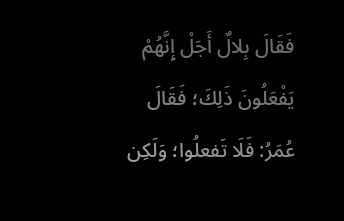فَقَالَ بِلالٌ أَجَلْ إِنَّهُمْ يَفْعَلُونَ ذَلِكَ؛ فَقَالَ عُمَرُ: فَلَا تَفعلُوا؛ وَلَكِن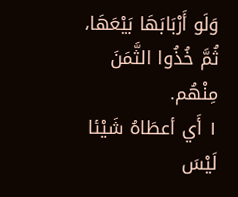وَلَو أَرْبَابَهَا بَيْعَهَا، ثُمَّ خُذُوا الثَّمَنَ مِنْهُم.
١ أَي أعطَاهُ شَيْئا لَيْسَ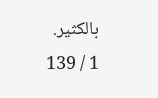بالكثير.
1 / 139